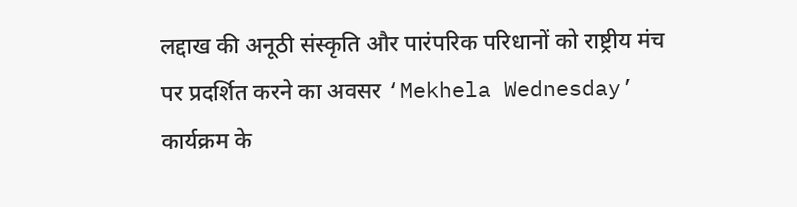लद्दाख की अनूठी संस्कृति और पारंपरिक परिधानों को राष्ट्रीय मंच पर प्रदर्शित करने का अवसर ‘Mekhela Wednesday’ कार्यक्रम के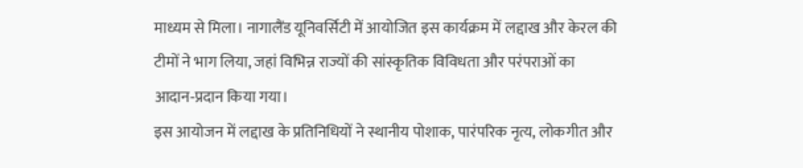माध्यम से मिला। नागालैंड यूनिवर्सिटी में आयोजित इस कार्यक्रम में लद्दाख और केरल की टीमों ने भाग लिया, जहां विभिन्न राज्यों की सांस्कृतिक विविधता और परंपराओं का आदान‑प्रदान किया गया।
इस आयोजन में लद्दाख के प्रतिनिधियों ने स्थानीय पोशाक, पारंपरिक नृत्य, लोकगीत और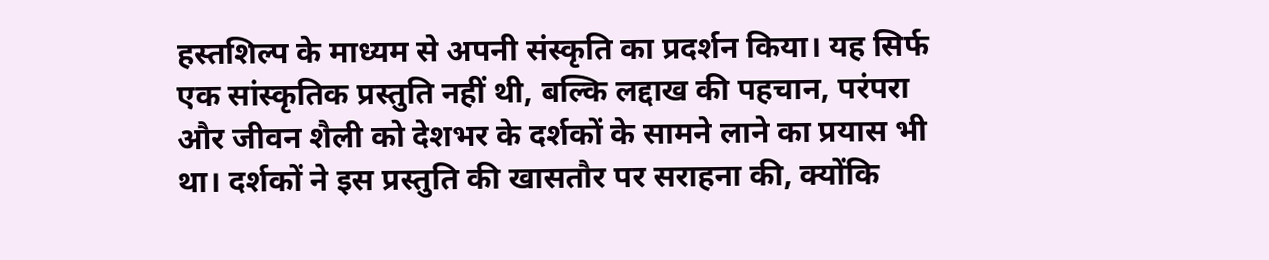हस्तशिल्प के माध्यम से अपनी संस्कृति का प्रदर्शन किया। यह सिर्फ एक सांस्कृतिक प्रस्तुति नहीं थी, बल्कि लद्दाख की पहचान, परंपरा और जीवन शैली को देशभर के दर्शकों के सामने लाने का प्रयास भी था। दर्शकों ने इस प्रस्तुति की खासतौर पर सराहना की, क्योंकि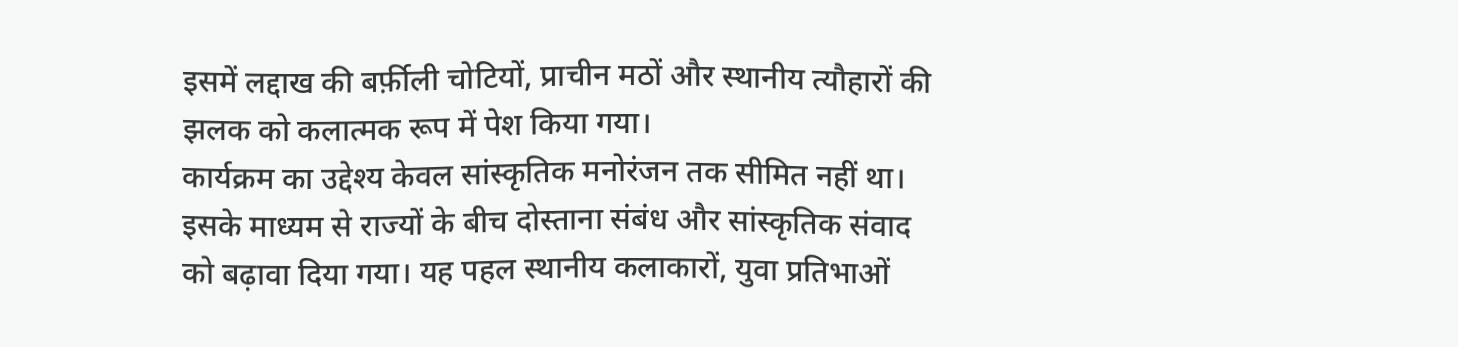इसमें लद्दाख की बर्फ़ीली चोटियों, प्राचीन मठों और स्थानीय त्यौहारों की झलक को कलात्मक रूप में पेश किया गया।
कार्यक्रम का उद्देश्य केवल सांस्कृतिक मनोरंजन तक सीमित नहीं था। इसके माध्यम से राज्यों के बीच दोस्ताना संबंध और सांस्कृतिक संवाद को बढ़ावा दिया गया। यह पहल स्थानीय कलाकारों, युवा प्रतिभाओं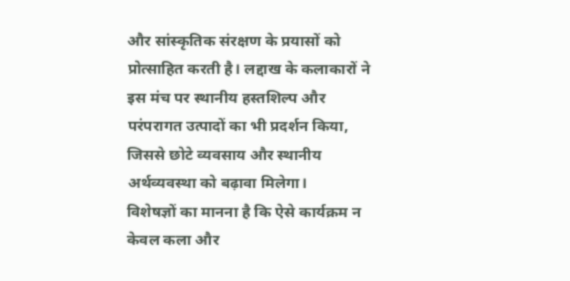और सांस्कृतिक संरक्षण के प्रयासों को प्रोत्साहित करती है। लद्दाख के कलाकारों ने इस मंच पर स्थानीय हस्तशिल्प और परंपरागत उत्पादों का भी प्रदर्शन किया, जिससे छोटे व्यवसाय और स्थानीय अर्थव्यवस्था को बढ़ावा मिलेगा।
विशेषज्ञों का मानना है कि ऐसे कार्यक्रम न केवल कला और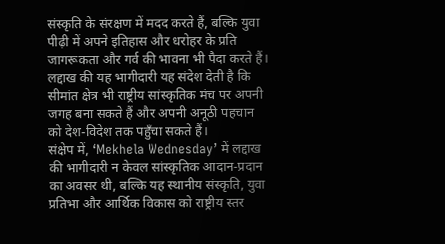संस्कृति के संरक्षण में मदद करते हैं, बल्कि युवा पीढ़ी में अपने इतिहास और धरोहर के प्रति जागरूकता और गर्व की भावना भी पैदा करते हैं। लद्दाख की यह भागीदारी यह संदेश देती है कि सीमांत क्षेत्र भी राष्ट्रीय सांस्कृतिक मंच पर अपनी जगह बना सकते हैं और अपनी अनूठी पहचान को देश-विदेश तक पहुँचा सकते हैं।
संक्षेप में, ‘Mekhela Wednesday’ में लद्दाख की भागीदारी न केवल सांस्कृतिक आदान‑प्रदान का अवसर थी, बल्कि यह स्थानीय संस्कृति, युवा प्रतिभा और आर्थिक विकास को राष्ट्रीय स्तर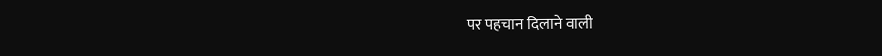पर पहचान दिलाने वाली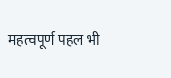महत्वपूर्ण पहल भी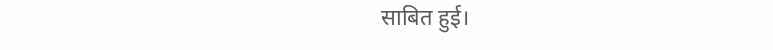साबित हुई।